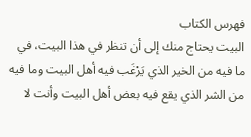فهرس الكتاب
البيت يحتاج منك إلى أن تنظر في هذا البيت، في ما فيه من الخير الذي يَرْغَب فيه أهل البيت وما فيه من الشر الذي يقع فيه بعض أهل البيت وأنت لا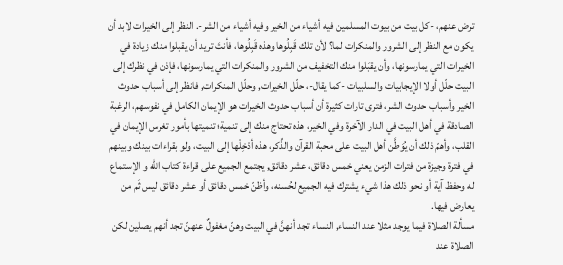ترض عنهم، -كل بيت من بيوت المسلمين فيه أشياء من الخير وفيه أشياء من الشر-. النظر إلى الخيرات لابد أن يكون مع النظر إلى الشرور والمنكرات لما؟ لأن تلك قَبِلُوها وهذه قَبِلُوها، فأنتَ تريد أن يقبلوا منك زيادة في الخيرات التي يمارسونها، وأن يقبَلوا منك التخفيف من الشرور والمنكرات التي يمارسونها، فإذن في نظرك إلى البيت حلّل أولا الإيجابيات والسلبيات -كما يقال-، حلّل الخيرات, وحلّل المنكرات, فانظر إلى أسباب حدوث الخير وأسباب حدوث الشر، فترى تارات كثيرة أن أسباب حدوث الخيرات هو الإيمان الكامل في نفوسهم، الرغبة الصادقة في أهل البيت في الدار الآخرة وفي الخير، هذه تحتاج منك إلى تنمية؛ تنميتها بأمور تغرس الإيمان في القلب، وأهمّ ذلك أن يُوَطَّن أهل البيت على محبة القرآن والذِّكر، هذه أدْخِلْها إلى البيت، ولو بقراءات بينك وبينهم في فترة وجيزة من فترات الزمن يعني خمس دقائق، عشر دقائق, يجتمع الجميع على قراءة كتاب الله و الإستماع له وحفظ آية أو نحو ذلك هذا شيء يشترك فيه الجميع لحُسنه، وأظنّ خمس دقائق أو عشر دقائق ليس ثَم من يعارض فيها.
مسألة الصلاة فيما يوجد مثلا عند النساء, النساء تجد أنهنَّ في البيت وهنّ مغفولٌ عنهنّ تجد أنهم يصلين لكن الصلاة عند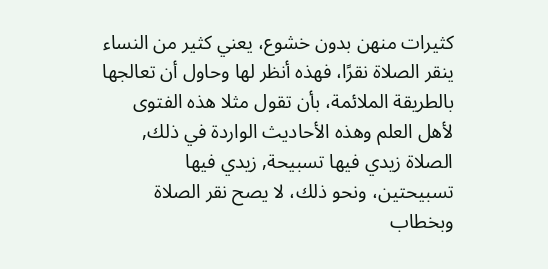كثيرات منهن بدون خشوع، يعني كثير من النساء ينقر الصلاة نقرًا، فهذه أنظر لها وحاول أن تعالجها بالطريقة الملائمة، بأن تقول مثلا هذه الفتوى لأهل العلم وهذه الأحاديث الواردة في ذلك, الصلاة زيدي فيها تسبيحة, زيدي فيها تسبيحتين، ونحو ذلك، لا يصح نقر الصلاة وبخطاب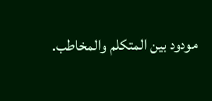مودود بين المتكلم والمخاطب.